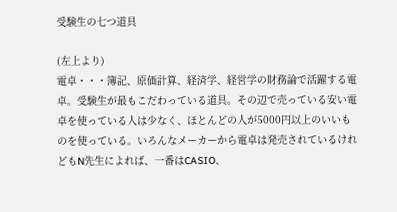受験生の七つ道具

(左上より)
電卓・・・簿記、原価計算、経済学、経営学の財務論で活躍する電卓。受験生が最もこだわっている道具。その辺で売っている安い電卓を使っている人は少なく、ほとんどの人が5000円以上のいいものを使っている。いろんなメーカーから電卓は発売されているけれどもN先生によれば、一番はCASIO、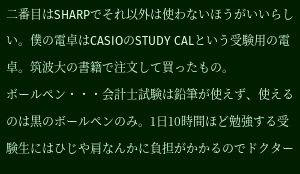二番目はSHARPでそれ以外は使わないほうがいいらしい。僕の電卓はCASIOのSTUDY CALという受験用の電卓。筑波大の書籍で注文して買ったもの。
ボールペン・・・会計士試験は鉛筆が使えず、使えるのは黒のボールペンのみ。1日10時間ほど勉強する受験生にはひじや肩なんかに負担がかかるのでドクター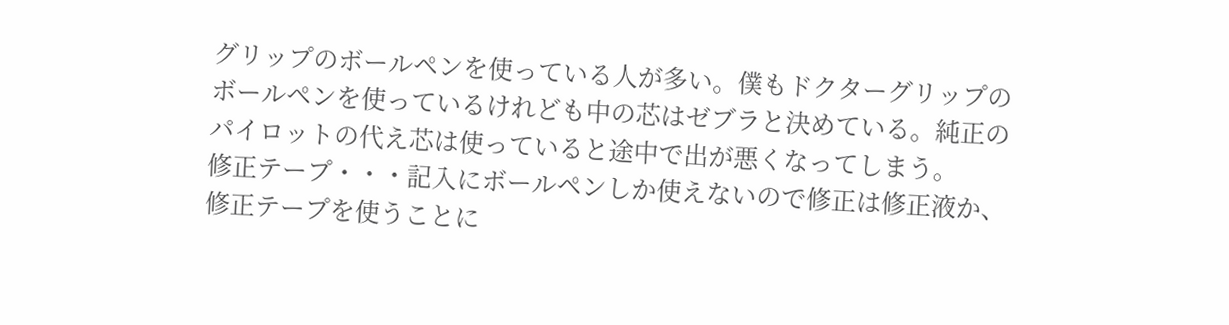グリップのボールペンを使っている人が多い。僕もドクターグリップのボールペンを使っているけれども中の芯はゼブラと決めている。純正のパイロットの代え芯は使っていると途中で出が悪くなってしまう。
修正テープ・・・記入にボールペンしか使えないので修正は修正液か、修正テープを使うことに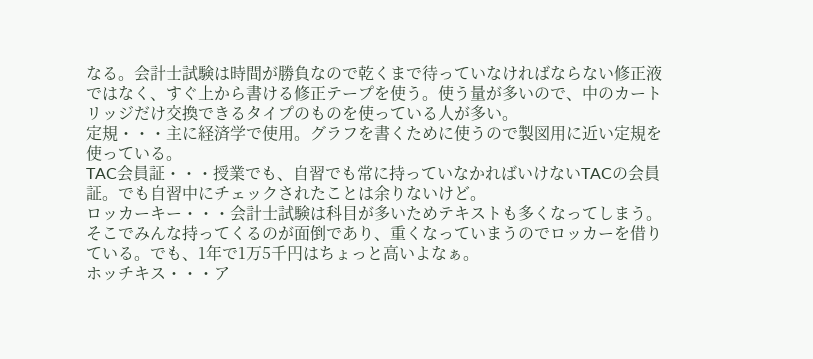なる。会計士試験は時間が勝負なので乾くまで待っていなければならない修正液ではなく、すぐ上から書ける修正テープを使う。使う量が多いので、中のカートリッジだけ交換できるタイプのものを使っている人が多い。
定規・・・主に経済学で使用。グラフを書くために使うので製図用に近い定規を使っている。
TAC会員証・・・授業でも、自習でも常に持っていなかればいけないTACの会員証。でも自習中にチェックされたことは余りないけど。
ロッカーキー・・・会計士試験は科目が多いためテキストも多くなってしまう。そこでみんな持ってくるのが面倒であり、重くなっていまうのでロッカーを借りている。でも、1年で1万5千円はちょっと高いよなぁ。
ホッチキス・・・ア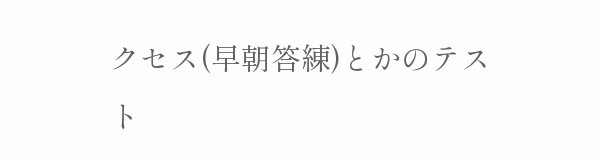クセス(早朝答練)とかのテスト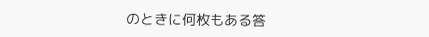のときに何枚もある答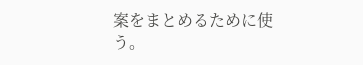案をまとめるために使う。